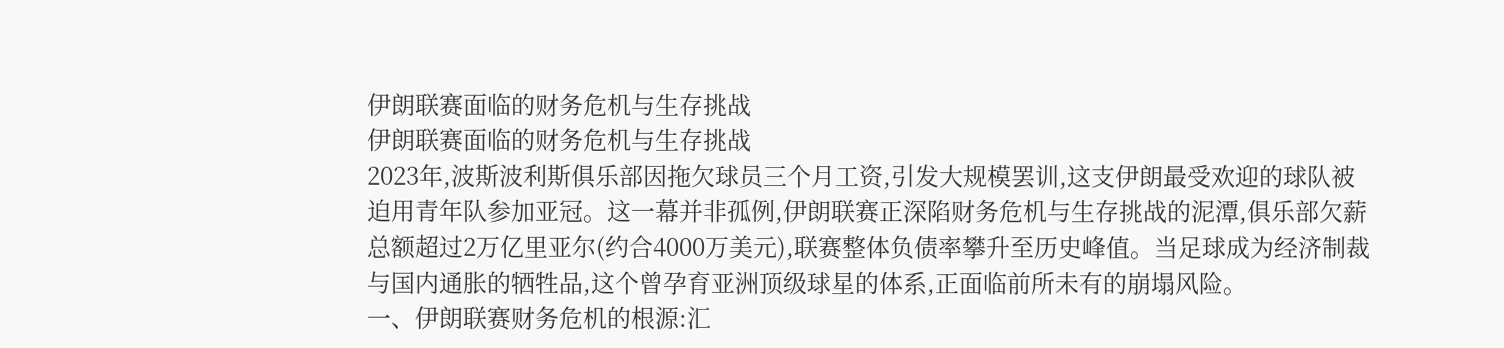伊朗联赛面临的财务危机与生存挑战
伊朗联赛面临的财务危机与生存挑战
2023年,波斯波利斯俱乐部因拖欠球员三个月工资,引发大规模罢训,这支伊朗最受欢迎的球队被迫用青年队参加亚冠。这一幕并非孤例,伊朗联赛正深陷财务危机与生存挑战的泥潭,俱乐部欠薪总额超过2万亿里亚尔(约合4000万美元),联赛整体负债率攀升至历史峰值。当足球成为经济制裁与国内通胀的牺牲品,这个曾孕育亚洲顶级球星的体系,正面临前所未有的崩塌风险。
一、伊朗联赛财务危机的根源:汇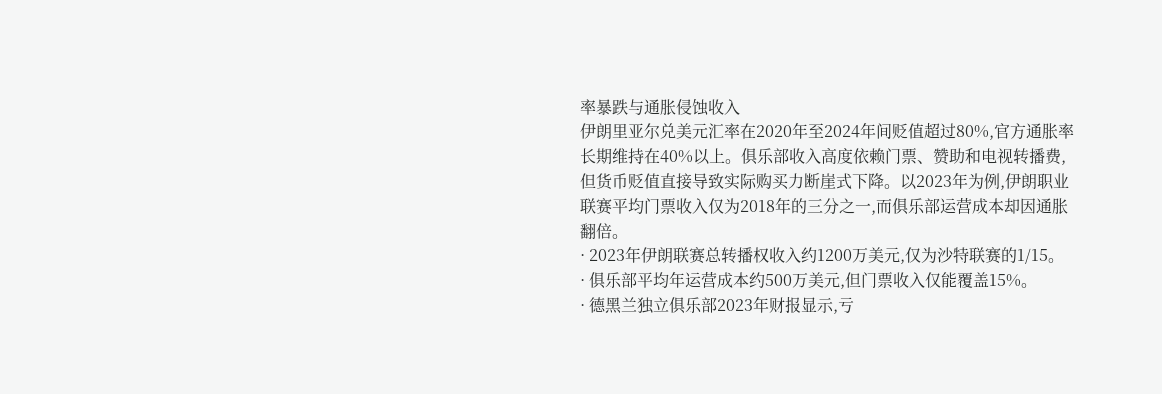率暴跌与通胀侵蚀收入
伊朗里亚尔兑美元汇率在2020年至2024年间贬值超过80%,官方通胀率长期维持在40%以上。俱乐部收入高度依赖门票、赞助和电视转播费,但货币贬值直接导致实际购买力断崖式下降。以2023年为例,伊朗职业联赛平均门票收入仅为2018年的三分之一,而俱乐部运营成本却因通胀翻倍。
· 2023年伊朗联赛总转播权收入约1200万美元,仅为沙特联赛的1/15。
· 俱乐部平均年运营成本约500万美元,但门票收入仅能覆盖15%。
· 德黑兰独立俱乐部2023年财报显示,亏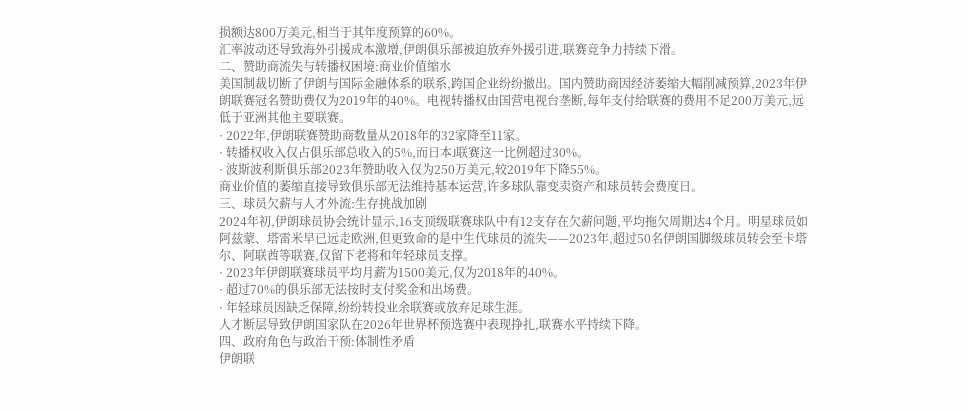损额达800万美元,相当于其年度预算的60%。
汇率波动还导致海外引援成本激增,伊朗俱乐部被迫放弃外援引进,联赛竞争力持续下滑。
二、赞助商流失与转播权困境:商业价值缩水
美国制裁切断了伊朗与国际金融体系的联系,跨国企业纷纷撤出。国内赞助商因经济萎缩大幅削减预算,2023年伊朗联赛冠名赞助费仅为2019年的40%。电视转播权由国营电视台垄断,每年支付给联赛的费用不足200万美元,远低于亚洲其他主要联赛。
· 2022年,伊朗联赛赞助商数量从2018年的32家降至11家。
· 转播权收入仅占俱乐部总收入的5%,而日本J联赛这一比例超过30%。
· 波斯波利斯俱乐部2023年赞助收入仅为250万美元,较2019年下降55%。
商业价值的萎缩直接导致俱乐部无法维持基本运营,许多球队靠变卖资产和球员转会费度日。
三、球员欠薪与人才外流:生存挑战加剧
2024年初,伊朗球员协会统计显示,16支顶级联赛球队中有12支存在欠薪问题,平均拖欠周期达4个月。明星球员如阿兹蒙、塔雷米早已远走欧洲,但更致命的是中生代球员的流失——2023年,超过50名伊朗国脚级球员转会至卡塔尔、阿联酋等联赛,仅留下老将和年轻球员支撑。
· 2023年伊朗联赛球员平均月薪为1500美元,仅为2018年的40%。
· 超过70%的俱乐部无法按时支付奖金和出场费。
· 年轻球员因缺乏保障,纷纷转投业余联赛或放弃足球生涯。
人才断层导致伊朗国家队在2026年世界杯预选赛中表现挣扎,联赛水平持续下降。
四、政府角色与政治干预:体制性矛盾
伊朗联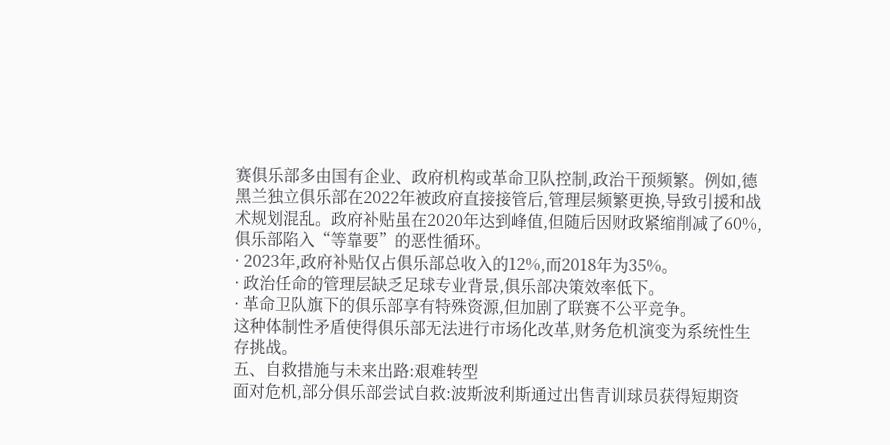赛俱乐部多由国有企业、政府机构或革命卫队控制,政治干预频繁。例如,德黑兰独立俱乐部在2022年被政府直接接管后,管理层频繁更换,导致引援和战术规划混乱。政府补贴虽在2020年达到峰值,但随后因财政紧缩削减了60%,俱乐部陷入“等靠要”的恶性循环。
· 2023年,政府补贴仅占俱乐部总收入的12%,而2018年为35%。
· 政治任命的管理层缺乏足球专业背景,俱乐部决策效率低下。
· 革命卫队旗下的俱乐部享有特殊资源,但加剧了联赛不公平竞争。
这种体制性矛盾使得俱乐部无法进行市场化改革,财务危机演变为系统性生存挑战。
五、自救措施与未来出路:艰难转型
面对危机,部分俱乐部尝试自救:波斯波利斯通过出售青训球员获得短期资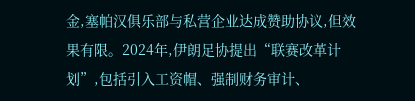金,塞帕汉俱乐部与私营企业达成赞助协议,但效果有限。2024年,伊朗足协提出“联赛改革计划”,包括引入工资帽、强制财务审计、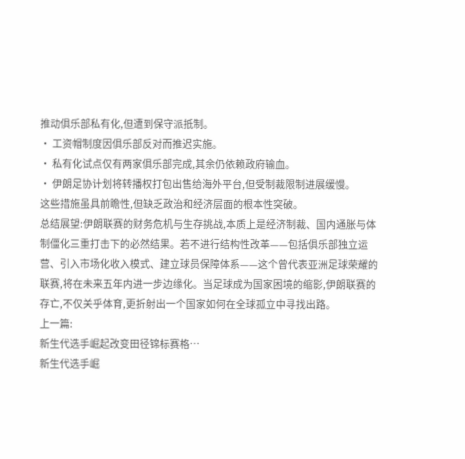推动俱乐部私有化,但遭到保守派抵制。
· 工资帽制度因俱乐部反对而推迟实施。
· 私有化试点仅有两家俱乐部完成,其余仍依赖政府输血。
· 伊朗足协计划将转播权打包出售给海外平台,但受制裁限制进展缓慢。
这些措施虽具前瞻性,但缺乏政治和经济层面的根本性突破。
总结展望:伊朗联赛的财务危机与生存挑战,本质上是经济制裁、国内通胀与体制僵化三重打击下的必然结果。若不进行结构性改革——包括俱乐部独立运营、引入市场化收入模式、建立球员保障体系——这个曾代表亚洲足球荣耀的联赛,将在未来五年内进一步边缘化。当足球成为国家困境的缩影,伊朗联赛的存亡,不仅关乎体育,更折射出一个国家如何在全球孤立中寻找出路。
上一篇:
新生代选手崛起改变田径锦标赛格…
新生代选手崛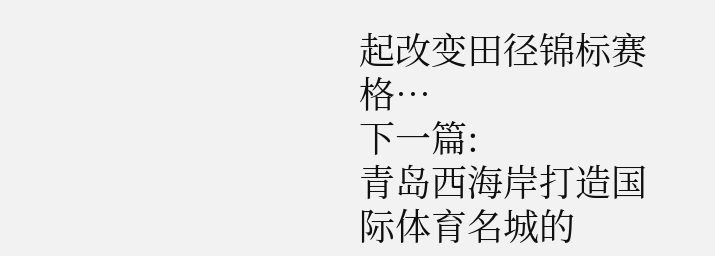起改变田径锦标赛格…
下一篇:
青岛西海岸打造国际体育名城的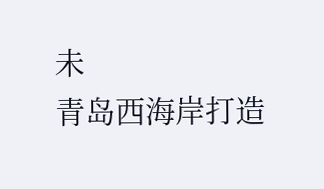未
青岛西海岸打造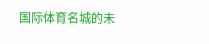国际体育名城的未